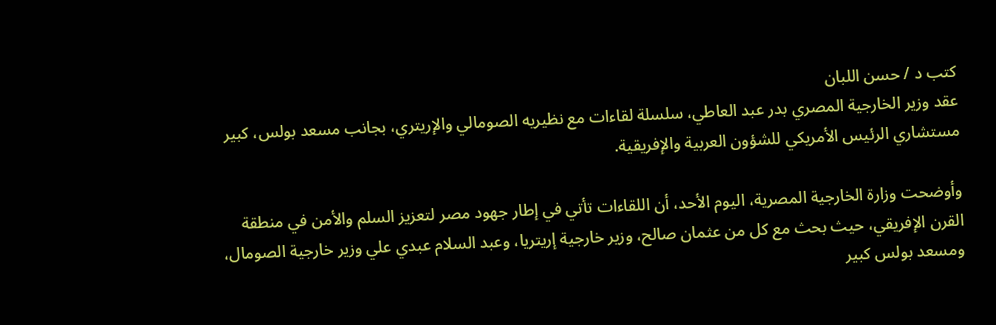كتب د / حسن اللبان
عقد وزير الخارجية المصري بدر عبد العاطي، سلسلة لقاءات مع نظيريه الصومالي والإريتري، بجانب مسعد بولس، كبير مستشاري الرئيس الأمريكي للشؤون العربية والإفريقية.

وأوضحت وزارة الخارجية المصرية، اليوم الأحد، أن اللقاءات تأتي في إطار جهود مصر لتعزيز السلم والأمن في منطقة القرن الإفريقي، حيث بحث مع كل من عثمان صالح، وزير خارجية إريتريا، وعبد السلام عبدي علي وزير خارجية الصومال، ومسعد بولس كبير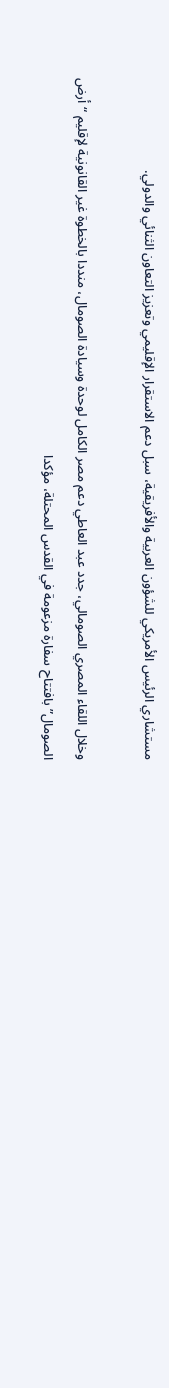مستشاري الرئيس الأمريكي للشؤون العربية والأفريقية، سبل دعم الاستقرار الإقليمي وتعزيز التعاون الثنائي والدولي.

وخلال اللقاء المصري الصومالي، جدد عبد العاطي دعم مصر الكامل لوحدة وسيادة الصومال، منددا بالخطوة غير القانونية لإقليم “أرض الصومال” بافتتاح سفارة مزعومة في القدس المحتلة، مؤكدا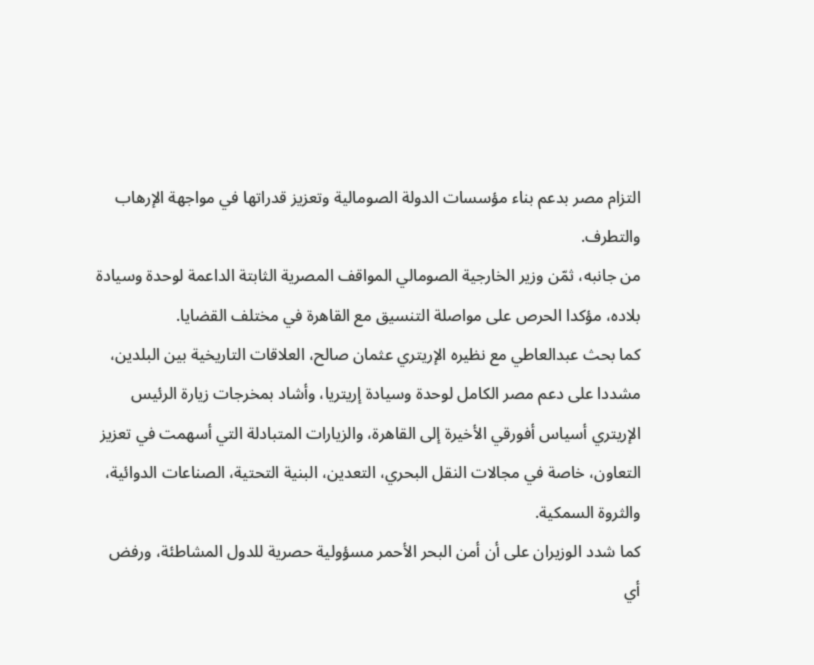التزام مصر بدعم بناء مؤسسات الدولة الصومالية وتعزيز قدراتها في مواجهة الإرهاب والتطرف.
من جانبه، ثمّن وزير الخارجية الصومالي المواقف المصرية الثابتة الداعمة لوحدة وسيادة بلاده، مؤكدا الحرص على مواصلة التنسيق مع القاهرة في مختلف القضايا.
كما بحث عبدالعاطي مع نظيره الإريتري عثمان صالح، العلاقات التاريخية بين البلدين، مشددا على دعم مصر الكامل لوحدة وسيادة إريتريا، وأشاد بمخرجات زيارة الرئيس الإريتري أسياس أفورقي الأخيرة إلى القاهرة، والزيارات المتبادلة التي أسهمت في تعزيز التعاون، خاصة في مجالات النقل البحري، التعدين، البنية التحتية، الصناعات الدوائية، والثروة السمكية.
كما شدد الوزيران على أن أمن البحر الأحمر مسؤولية حصرية للدول المشاطئة، ورفض أي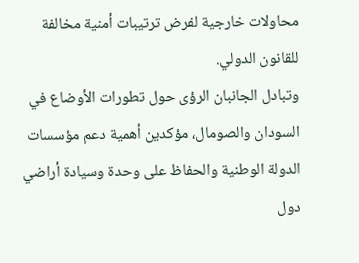محاولات خارجية لفرض ترتيبات أمنية مخالفة للقانون الدولي.
وتبادل الجانبان الرؤى حول تطورات الأوضاع في السودان والصومال، مؤكدين أهمية دعم مؤسسات الدولة الوطنية والحفاظ على وحدة وسيادة أراضي دول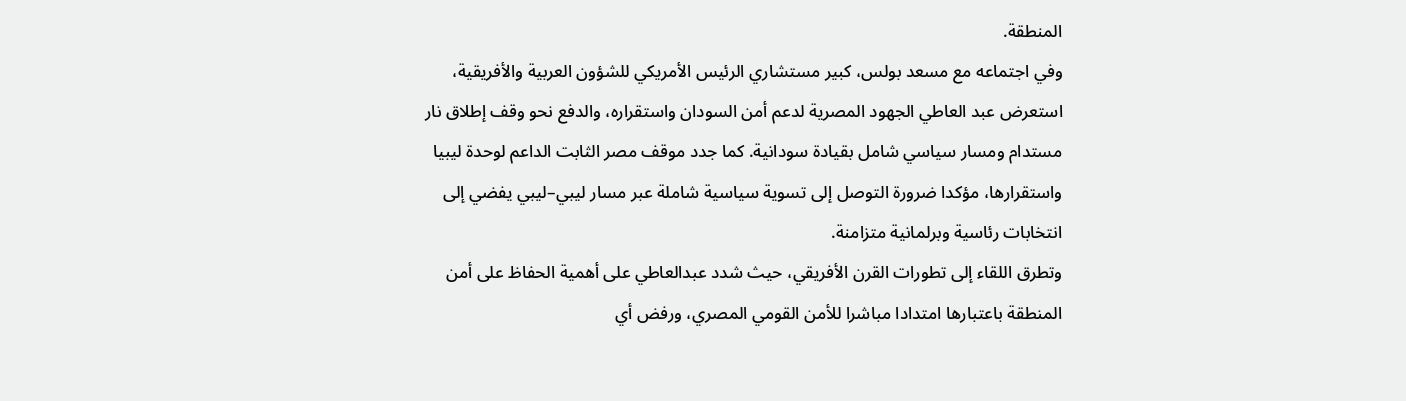المنطقة.
وفي اجتماعه مع مسعد بولس، كبير مستشاري الرئيس الأمريكي للشؤون العربية والأفريقية، استعرض عبد العاطي الجهود المصرية لدعم أمن السودان واستقراره، والدفع نحو وقف إطلاق نار مستدام ومسار سياسي شامل بقيادة سودانية. كما جدد موقف مصر الثابت الداعم لوحدة ليبيا واستقرارها، مؤكدا ضرورة التوصل إلى تسوية سياسية شاملة عبر مسار ليبي–ليبي يفضي إلى انتخابات رئاسية وبرلمانية متزامنة.
وتطرق اللقاء إلى تطورات القرن الأفريقي، حيث شدد عبدالعاطي على أهمية الحفاظ على أمن المنطقة باعتبارها امتدادا مباشرا للأمن القومي المصري، ورفض أي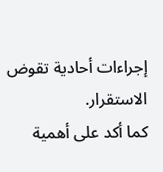إجراءات أحادية تقوض الاستقرار.
كما أكد على أهمية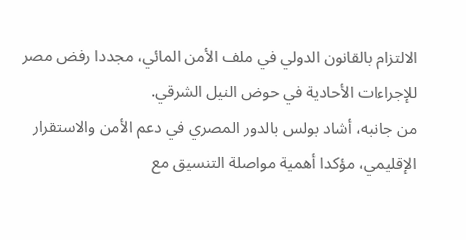الالتزام بالقانون الدولي في ملف الأمن المائي، مجددا رفض مصر للإجراءات الأحادية في حوض النيل الشرقي.
من جانبه، أشاد بولس بالدور المصري في دعم الأمن والاستقرار الإقليمي، مؤكدا أهمية مواصلة التنسيق مع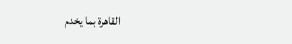القاهرة بما يخدم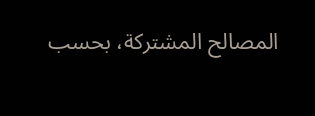المصالح المشتركة، بحسب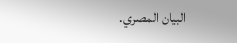البيان المصري.